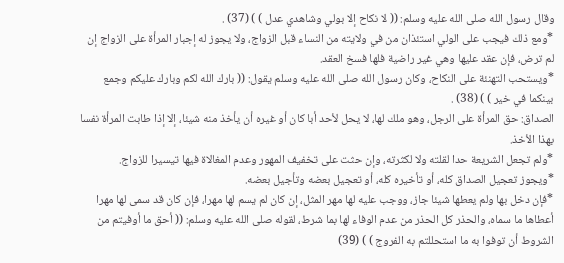وقال رسول الله صلى الله عليه وسلم: (( لا نكاح إلا بولي وشاهدي عدل ) ) (37) .
*ومع ذلك فيجب على الولي استئذان من في ولايته من النساء قبل الزواج، ولا يجوز له إجبار المرأة على الزواج إن لم ترض، فإن عقد عليها وهي غير راضية فلها فسخ العقد.
*ويستحب التهنئة على النكاح، وكان رسول الله صلى الله عليه وسلم يقول: (( بارك الله لكم وبارك عليكم وجمع بينكما في خير ) ) (38) .
الصداق: حق المرأة على الرجل، وهو ملك لها، لا يحل لأحد أبا كان أو غيره أن يأخذ منه شيئا، إلا إذا طابت المرأة نفسا بهذا الأخذ.
*ولم تجعل الشريعة حدا لقلته ولا لكثرته، وإن حثت على تخفيف المهور وعدم المغالاة فيها تيسيرا للزواج.
*ويجوز تعجيل الصداق كله، أو تأخيره كله، أو تعجيل بعضه وتأجيل بعضه.
*فإن دخل بها ولم يعطها شيئا جاز، ووجب عليه لها مهر المثل، إن كان لم يسم لها مهرا، فإن كان قد سمى لها مهرا أعطاها ما سماه، والحذر كل الحذر من عدم الوفاء لها بما شرط، لقوله صلى الله عليه وسلم: (( أحق ما أوفيتم من الشروط أن توفوا به ما استحللتم به الفروج ) ) (39)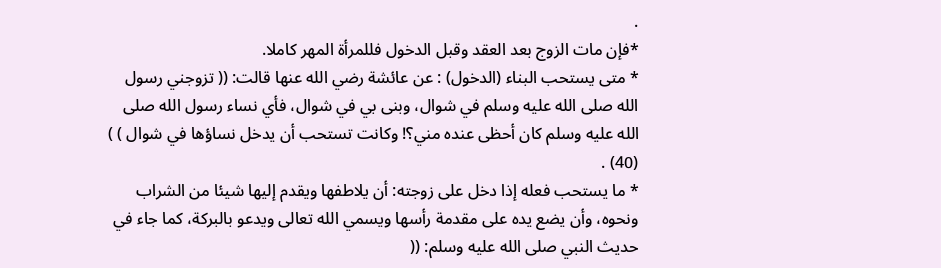.
*فإن مات الزوج بعد العقد وقبل الدخول فللمرأة المهر كاملا.
* متى يستحب البناء (الدخول) : عن عائشة رضي الله عنها قالت: (( تزوجني رسول الله صلى الله عليه وسلم في شوال، وبنى بي في شوال، فأي نساء رسول الله صلى الله عليه وسلم كان أحظى عنده مني؟! وكانت تستحب أن يدخل نساؤها في شوال ) ) (40) .
* ما يستحب فعله إذا دخل على زوجته: أن يلاطفها ويقدم إليها شيئا من الشراب ونحوه، وأن يضع يده على مقدمة رأسها ويسمي الله تعالى ويدعو بالبركة، كما جاء في حديث النبي صلى الله عليه وسلم: ((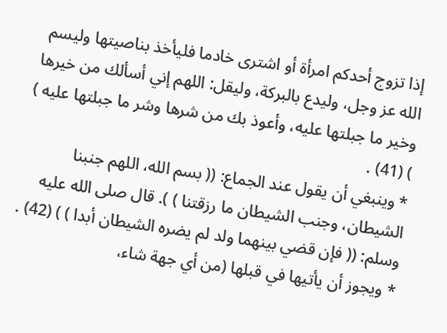إذا تزوج أحدكم امرأة أو اشترى خادما فليأخذ بناصيتها وليسم الله عز وجل، وليدع بالبركة، وليقل: اللهم إني أسألك من خيرها وخير ما جبلتها عليه، وأعوذ بك من شرها وشر ما جبلتها عليه ) ) (41) .
* وينبغي أن يقول عند الجماع: (( بسم الله، اللهم جنبنا الشيطان، وجنب الشيطان ما رزقتنا ) ). قال صلى الله عليه وسلم: (( فإن قضي بينهما ولد لم يضره الشيطان أبدا ) ) (42) .
* ويجوز أن يأتيها في قبلها (من أي جهة شاء،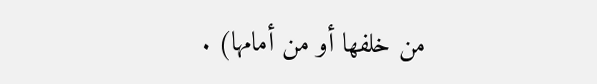من خلفها أو من أمامها) .